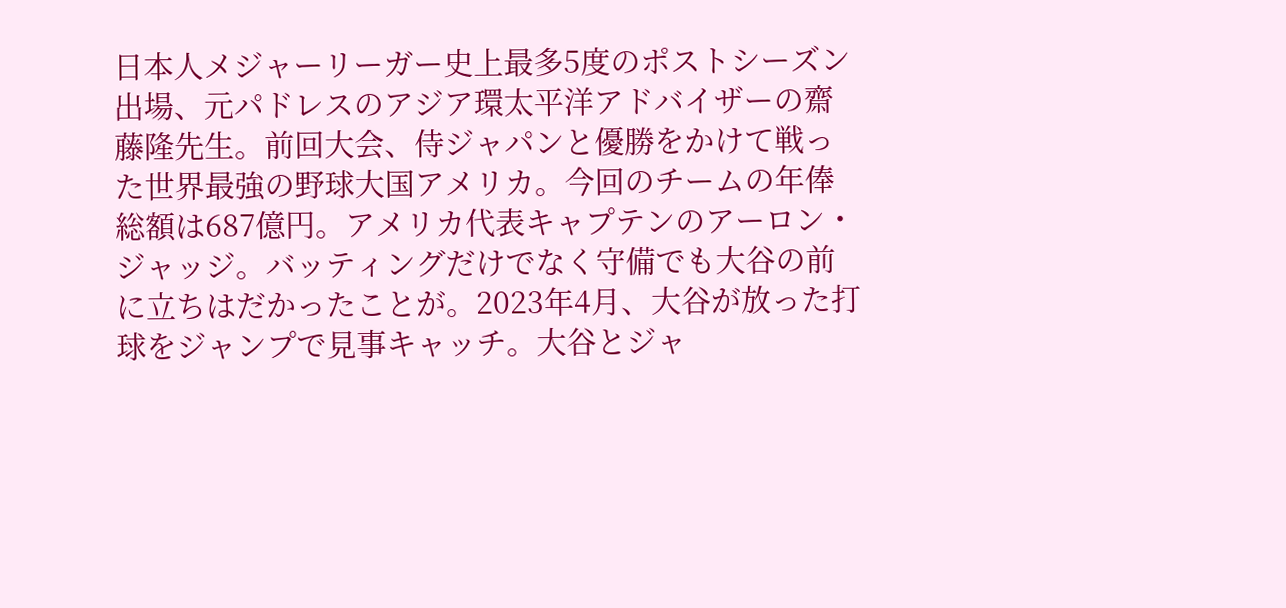日本人メジャーリーガー史上最多5度のポストシーズン出場、元パドレスのアジア環太平洋アドバイザーの齋藤隆先生。前回大会、侍ジャパンと優勝をかけて戦った世界最強の野球大国アメリカ。今回のチームの年俸総額は687億円。アメリカ代表キャプテンのアーロン・ジャッジ。バッティングだけでなく守備でも大谷の前に立ちはだかったことが。2023年4月、大谷が放った打球をジャンプで見事キャッチ。大谷とジャ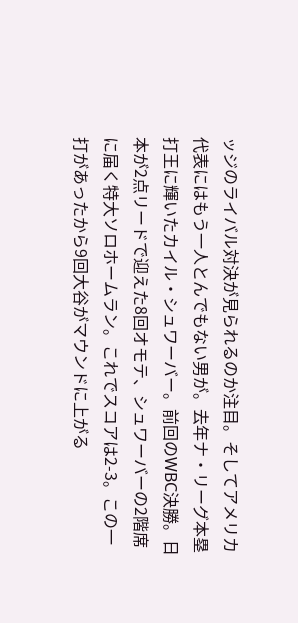ッジのライバル対決が見られるのか注目。そしてアメリカ代表にはもう一人とんでもない男が。去年ナ・リーグ本塁打王に輝いたカイル・シュワーバー。前回のWBC決勝。日本が2点リードで迎えた8回オモテ、シュワーバーの2階席に届く特大ソロホームラン。これでスコアは2-3。この一打があったから9回大谷がマウンドに上がる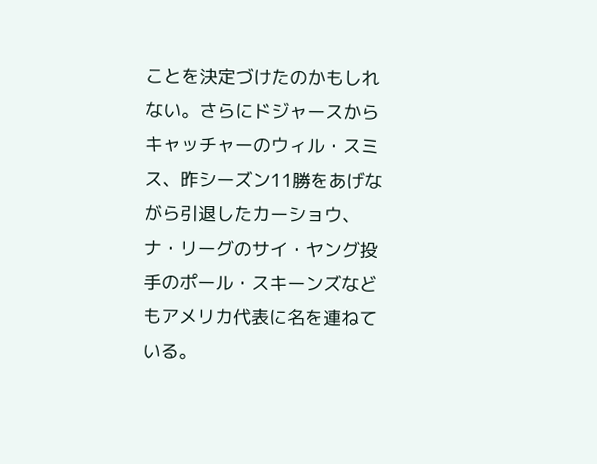ことを決定づけたのかもしれない。さらにドジャースからキャッチャーのウィル・スミス、昨シーズン11勝をあげながら引退したカーショウ、ナ・リーグのサイ・ヤング投手のポール・スキーンズなどもアメリカ代表に名を連ねている。